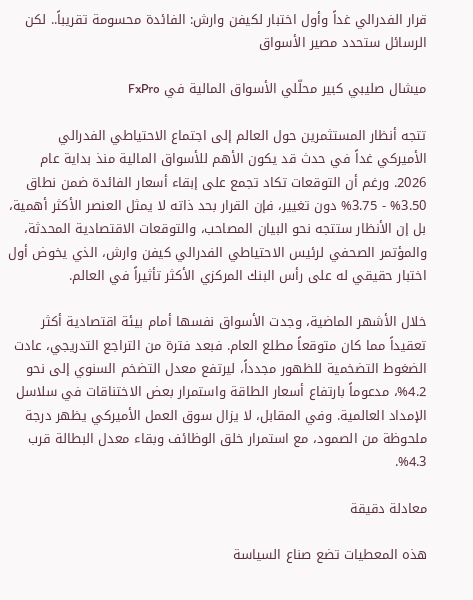قرار الفدرالي غداً وأول اختبار لكيفن وارش: الفائدة محسومة تقريباً.. لكن الرسائل ستحدد مصير الأسواق

ميشال صليبي كبير محلّلي الأسواق المالية في FxPro

تتجه أنظار المستثمرين حول العالم إلى اجتماع الاحتياطي الفدرالي الأميركي غداً في حدث قد يكون الأهم للأسواق المالية منذ بداية عام 2026. ورغم أن التوقعات تكاد تجمع على إبقاء أسعار الفائدة ضمن نطاق 3.50% - 3.75% دون تغيير، فإن القرار بحد ذاته لا يمثل العنصر الأكثر أهمية، بل إن الأنظار ستتجه نحو البيان المصاحب، والتوقعات الاقتصادية المحدثة، والمؤتمر الصحفي لرئيس الاحتياطي الفدرالي كيفن وارش، الذي يخوض أول اختبار حقيقي له على رأس البنك المركزي الأكثر تأثيراً في العالم.

خلال الأشهر الماضية، وجدت الأسواق نفسها أمام بيئة اقتصادية أكثر تعقيداً مما كان متوقعاً مطلع العام. فبعد فترة من التراجع التدريجي، عادت الضغوط التضخمية للظهور مجدداً، ليرتفع معدل التضخم السنوي إلى نحو 4.2%، مدعوماً بارتفاع أسعار الطاقة واستمرار بعض الاختناقات في سلاسل الإمداد العالمية. وفي المقابل، لا يزال سوق العمل الأميركي يظهر درجة ملحوظة من الصمود، مع استمرار خلق الوظائف وبقاء معدل البطالة قرب 4.3%.

معادلة دقيقة

هذه المعطيات تضع صناع السياسة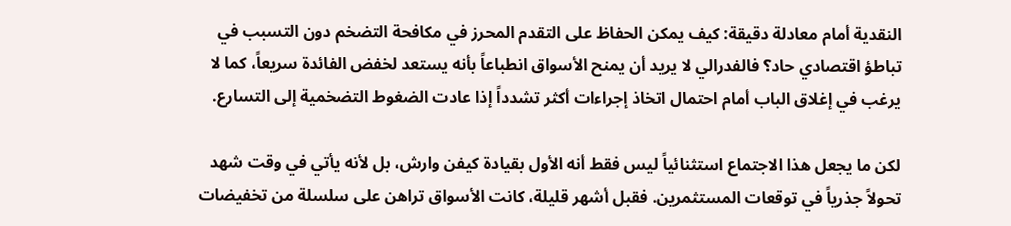النقدية أمام معادلة دقيقة: كيف يمكن الحفاظ على التقدم المحرز في مكافحة التضخم دون التسبب في تباطؤ اقتصادي حاد؟ فالفدرالي لا يريد أن يمنح الأسواق انطباعاً بأنه يستعد لخفض الفائدة سريعاً، كما لا يرغب في إغلاق الباب أمام احتمال اتخاذ إجراءات أكثر تشدداً إذا عادت الضغوط التضخمية إلى التسارع.

لكن ما يجعل هذا الاجتماع استثنائياً ليس فقط أنه الأول بقيادة كيفن وارش، بل لأنه يأتي في وقت شهد تحولاً جذرياً في توقعات المستثمرين. فقبل أشهر قليلة، كانت الأسواق تراهن على سلسلة من تخفيضات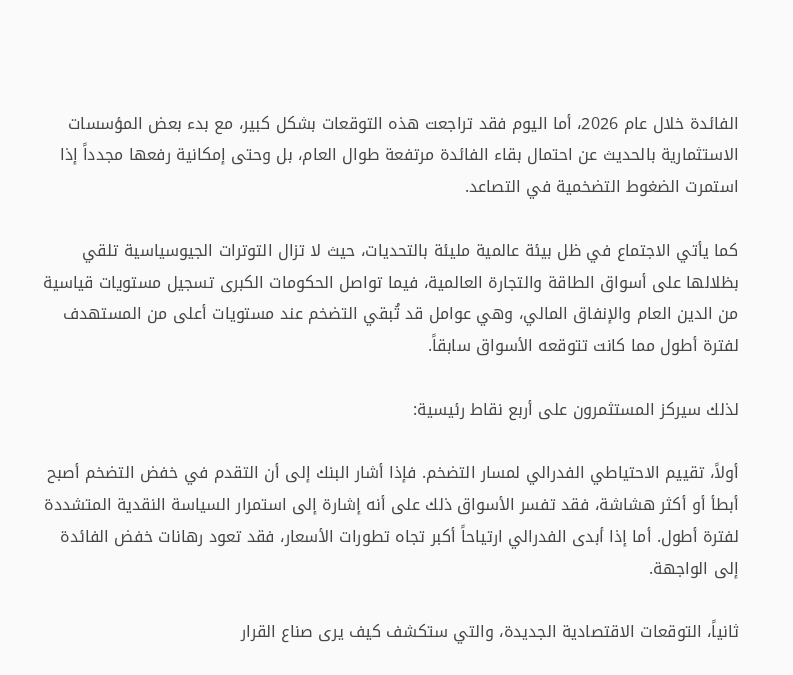الفائدة خلال عام 2026، أما اليوم فقد تراجعت هذه التوقعات بشكل كبير، مع بدء بعض المؤسسات الاستثمارية بالحديث عن احتمال بقاء الفائدة مرتفعة طوال العام، بل وحتى إمكانية رفعها مجدداً إذا استمرت الضغوط التضخمية في التصاعد.

كما يأتي الاجتماع في ظل بيئة عالمية مليئة بالتحديات، حيث لا تزال التوترات الجيوسياسية تلقي بظلالها على أسواق الطاقة والتجارة العالمية، فيما تواصل الحكومات الكبرى تسجيل مستويات قياسية من الدين العام والإنفاق المالي، وهي عوامل قد تُبقي التضخم عند مستويات أعلى من المستهدف لفترة أطول مما كانت تتوقعه الأسواق سابقاً.

لذلك سيركز المستثمرون على أربع نقاط رئيسية:

أولاً، تقييم الاحتياطي الفدرالي لمسار التضخم. فإذا أشار البنك إلى أن التقدم في خفض التضخم أصبح أبطأ أو أكثر هشاشة، فقد تفسر الأسواق ذلك على أنه إشارة إلى استمرار السياسة النقدية المتشددة لفترة أطول. أما إذا أبدى الفدرالي ارتياحاً أكبر تجاه تطورات الأسعار، فقد تعود رهانات خفض الفائدة إلى الواجهة.

ثانياً، التوقعات الاقتصادية الجديدة، والتي ستكشف كيف يرى صناع القرار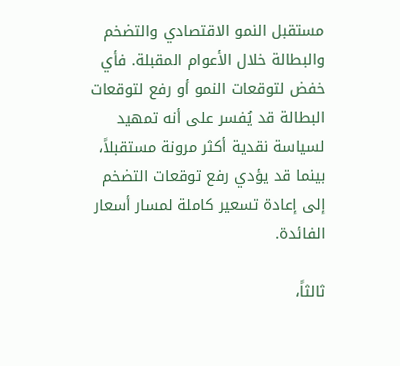مستقبل النمو الاقتصادي والتضخم والبطالة خلال الأعوام المقبلة. فأي خفض لتوقعات النمو أو رفع لتوقعات البطالة قد يُفسر على أنه تمهيد لسياسة نقدية أكثر مرونة مستقبلاً، بينما قد يؤدي رفع توقعات التضخم إلى إعادة تسعير كاملة لمسار أسعار الفائدة.

ثالثاً،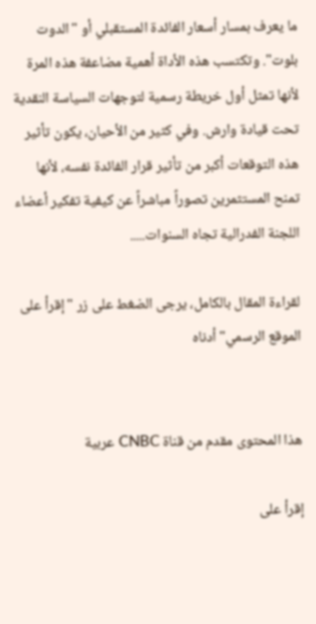ما يعرف بمسار أسعار الفائدة المستقبلي أو "الدوت بلوت". وتكتسب هذه الأداة أهمية مضاعفة هذه المرة لأنها تمثل أول خريطة رسمية لتوجهات السياسة النقدية تحت قيادة وارش. وفي كثير من الأحيان، يكون تأثير هذه التوقعات أكبر من تأثير قرار الفائدة نفسه، لأنها تمنح المستثمرين تصوراً مباشراً عن كيفية تفكير أعضاء اللجنة الفدرالية تجاه السنوات.....

لقراءة المقال بالكامل، يرجى الضغط على زر "إقرأ على الموقع الرسمي" أدناه


هذا المحتوى مقدم من قناة CNBC عربية

إقرأ على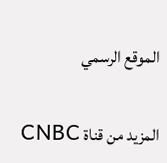الموقع الرسمي


المزيد من قناة CNBC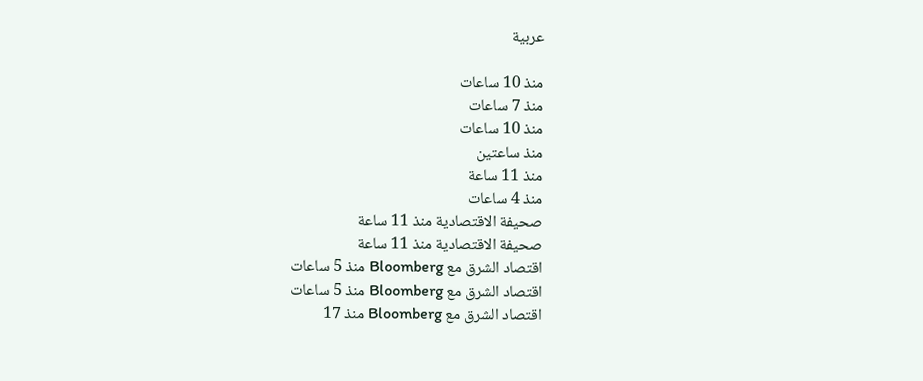عربية

منذ 10 ساعات
منذ 7 ساعات
منذ 10 ساعات
منذ ساعتين
منذ 11 ساعة
منذ 4 ساعات
صحيفة الاقتصادية منذ 11 ساعة
صحيفة الاقتصادية منذ 11 ساعة
اقتصاد الشرق مع Bloomberg منذ 5 ساعات
اقتصاد الشرق مع Bloomberg منذ 5 ساعات
اقتصاد الشرق مع Bloomberg منذ 17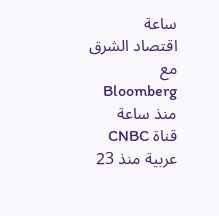ساعة
اقتصاد الشرق مع Bloomberg منذ ساعة
قناة CNBC عربية منذ 23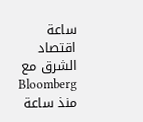ساعة
اقتصاد الشرق مع Bloomberg منذ ساعة